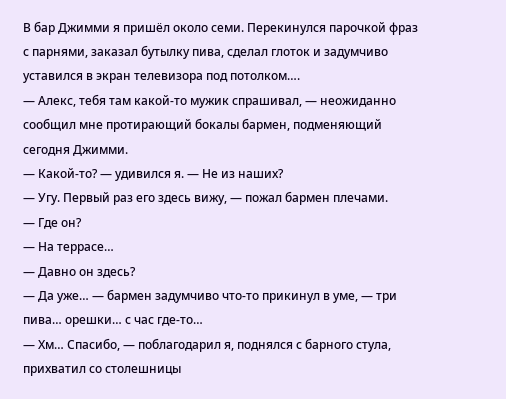В бар Джимми я пришёл около семи. Перекинулся парочкой фраз с парнями, заказал бутылку пива, сделал глоток и задумчиво уставился в экран телевизора под потолком….
— Алекс, тебя там какой-то мужик спрашивал, — неожиданно сообщил мне протирающий бокалы бармен, подменяющий сегодня Джимми.
— Какой-то? — удивился я. — Не из наших?
— Угу. Первый раз его здесь вижу, — пожал бармен плечами.
— Где он?
— На террасе…
— Давно он здесь?
— Да уже… — бармен задумчиво что-то прикинул в уме, — три пива… орешки… с час где-то…
— Хм… Спасибо, — поблагодарил я, поднялся с барного стула, прихватил со столешницы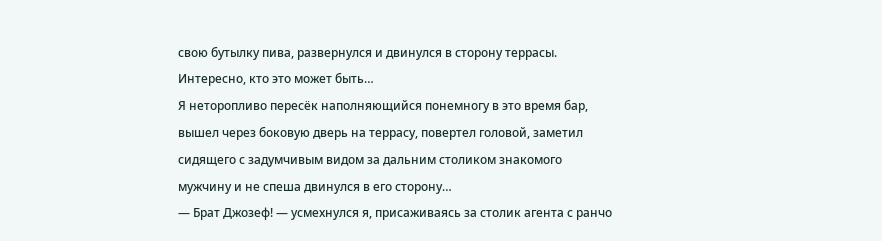свою бутылку пива, развернулся и двинулся в сторону террасы. Интересно, кто это может быть…
Я неторопливо пересёк наполняющийся понемногу в это время бар, вышел через боковую дверь на террасу, повертел головой, заметил сидящего с задумчивым видом за дальним столиком знакомого мужчину и не спеша двинулся в его сторону…
— Брат Джозеф! — усмехнулся я, присаживаясь за столик агента с ранчо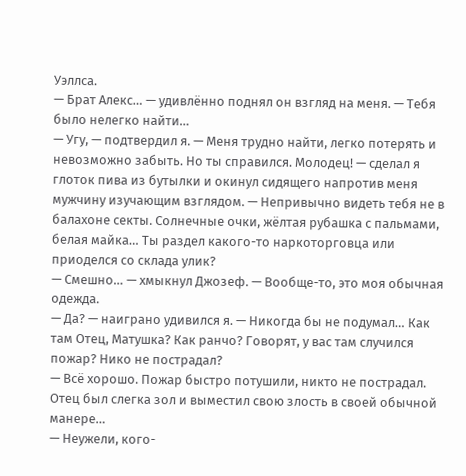Уэллса.
— Брат Алекс… — удивлённо поднял он взгляд на меня. — Тебя было нелегко найти…
— Угу, — подтвердил я. — Меня трудно найти, легко потерять и невозможно забыть. Но ты справился. Молодец! — сделал я глоток пива из бутылки и окинул сидящего напротив меня мужчину изучающим взглядом. — Непривычно видеть тебя не в балахоне секты. Солнечные очки, жёлтая рубашка с пальмами, белая майка… Ты раздел какого-то наркоторговца или приоделся со склада улик?
— Смешно… — хмыкнул Джозеф. — Вообще-то, это моя обычная одежда.
— Да? — наиграно удивился я. — Никогда бы не подумал… Как там Отец, Матушка? Как ранчо? Говорят, у вас там случился пожар? Нико не пострадал?
— Всё хорошо. Пожар быстро потушили, никто не пострадал. Отец был слегка зол и выместил свою злость в своей обычной манере…
— Неужели, кого-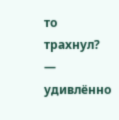то трахнул? — удивлённо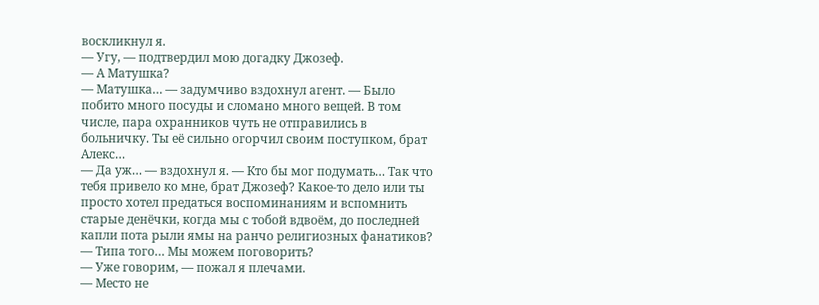воскликнул я.
— Угу, — подтвердил мою догадку Джозеф.
— А Матушка?
— Матушка… — задумчиво вздохнул агент. — Было побито много посуды и сломано много вещей. В том числе, пара охранников чуть не отправились в больничку. Ты её сильно огорчил своим поступком, брат Алекс…
— Да уж… — вздохнул я. — Кто бы мог подумать… Так что тебя привело ко мне, брат Джозеф? Какое-то дело или ты просто хотел предаться воспоминаниям и вспомнить старые денёчки, когда мы с тобой вдвоём, до последней капли пота рыли ямы на ранчо религиозных фанатиков?
— Типа того… Мы можем поговорить?
— Уже говорим, — пожал я плечами.
— Место не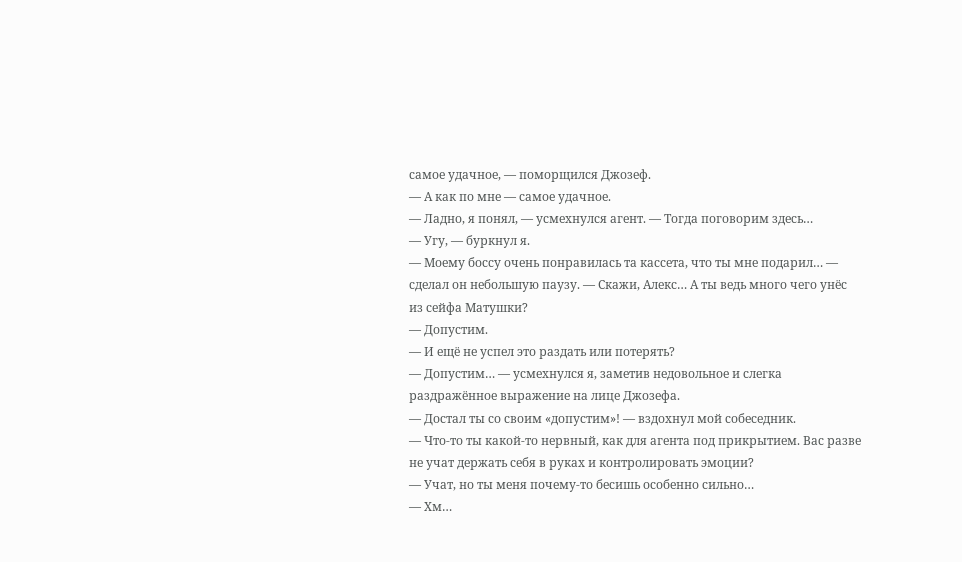самое удачное, — поморщился Джозеф.
— А как по мне — самое удачное.
— Ладно, я понял, — усмехнулся агент. — Тогда поговорим здесь…
— Угу, — буркнул я.
— Моему боссу очень понравилась та кассета, что ты мне подарил… — сделал он небольшую паузу. — Скажи, Алекс… А ты ведь много чего унёс из сейфа Матушки?
— Допустим.
— И ещё не успел это раздать или потерять?
— Допустим… — усмехнулся я, заметив недовольное и слегка раздражённое выражение на лице Джозефа.
— Достал ты со своим «допустим»! — вздохнул мой собеседник.
— Что-то ты какой-то нервный, как для агента под прикрытием. Вас разве не учат держать себя в руках и контролировать эмоции?
— Учат, но ты меня почему-то бесишь особенно сильно…
— Хм…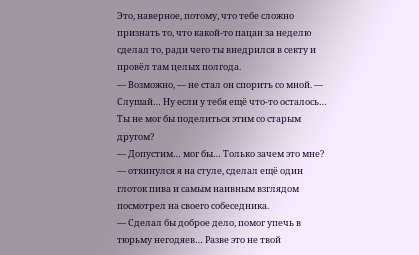Это, наверное, потому, что тебе сложно признать то, что какой-то пацан за неделю сделал то, ради чего ты внедрился в секту и провёл там целых полгода.
— Возможно, — не стал он спорить со мной. — Слушай… Ну если у тебя ещё что-то осталось… Ты не мог бы поделиться этим со старым другом?
— Допустим… мог бы… Только зачем это мне? — откинулся я на стуле, сделал ещё один глоток пива и самым наивным взглядом посмотрел на своего собеседника.
— Сделал бы доброе дело, помог упечь в тюрьму негодяев… Разве это не твой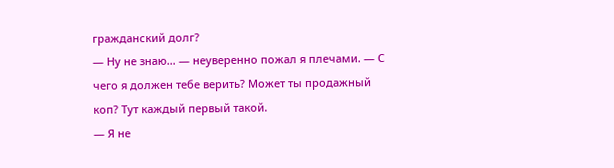гражданский долг?
— Ну не знаю… — неуверенно пожал я плечами. — С чего я должен тебе верить? Может ты продажный коп? Тут каждый первый такой.
— Я не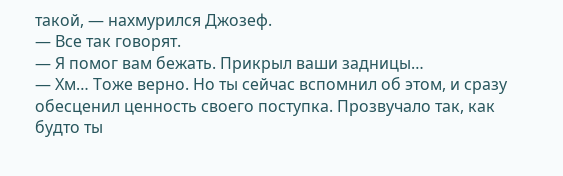такой, — нахмурился Джозеф.
— Все так говорят.
— Я помог вам бежать. Прикрыл ваши задницы…
— Хм… Тоже верно. Но ты сейчас вспомнил об этом, и сразу обесценил ценность своего поступка. Прозвучало так, как будто ты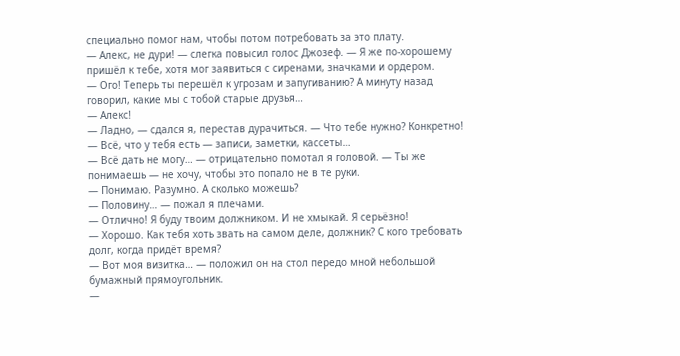специально помог нам, чтобы потом потребовать за это плату.
— Алекс, не дури! — слегка повысил голос Джозеф. — Я же по-хорошему пришёл к тебе, хотя мог заявиться с сиренами, значками и ордером.
— Ого! Теперь ты перешёл к угрозам и запугиванию? А минуту назад говорил, какие мы с тобой старые друзья…
— Алекс!
— Ладно, — сдался я, перестав дурачиться. — Что тебе нужно? Конкретно!
— Всё, что у тебя есть — записи, заметки, кассеты…
— Всё дать не могу… — отрицательно помотал я головой. — Ты же понимаешь — не хочу, чтобы это попало не в те руки.
— Понимаю. Разумно. А сколько можешь?
— Половину… — пожал я плечами.
— Отлично! Я буду твоим должником. И не хмыкай. Я серьёзно!
— Хорошо. Как тебя хоть звать на самом деле, должник? С кого требовать долг, когда придёт время?
— Вот моя визитка… — положил он на стол передо мной небольшой бумажный прямоугольник.
—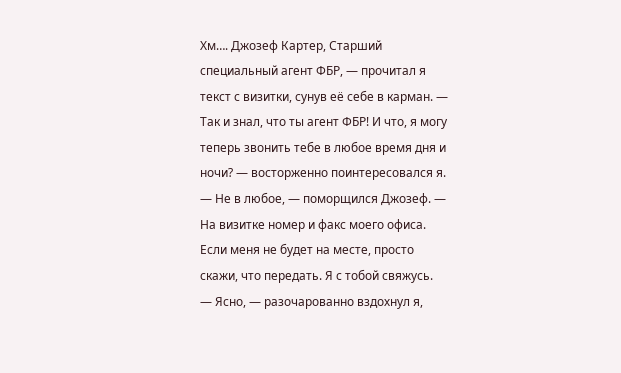Хм…. Джозеф Картер, Старший специальный агент ФБР, — прочитал я текст с визитки, сунув её себе в карман. — Так и знал, что ты агент ФБР! И что, я могу теперь звонить тебе в любое время дня и ночи? — восторженно поинтересовался я.
— Не в любое, — поморщился Джозеф. — На визитке номер и факс моего офиса. Если меня не будет на месте, просто скажи, что передать. Я с тобой свяжусь.
— Ясно, — разочарованно вздохнул я,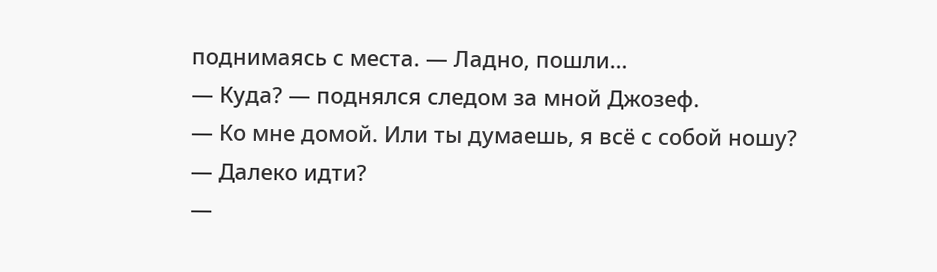поднимаясь с места. — Ладно, пошли…
— Куда? — поднялся следом за мной Джозеф.
— Ко мне домой. Или ты думаешь, я всё с собой ношу?
— Далеко идти?
—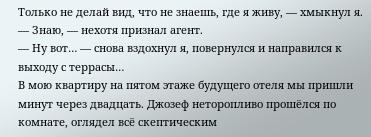Только не делай вид, что не знаешь, где я живу, — хмыкнул я.
— Знаю, — нехотя признал агент.
— Ну вот… — снова вздохнул я, повернулся и направился к выходу с террасы…
В мою квартиру на пятом этаже будущего отеля мы пришли минут через двадцать. Джозеф неторопливо прошёлся по комнате, оглядел всё скептическим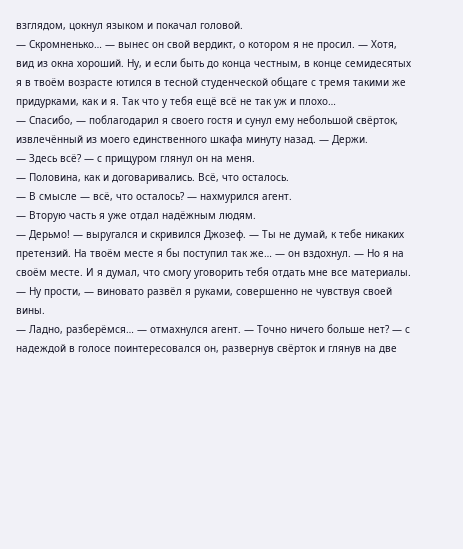взглядом, цокнул языком и покачал головой.
— Скромненько… — вынес он свой вердикт, о котором я не просил. — Хотя, вид из окна хороший. Ну, и если быть до конца честным, в конце семидесятых я в твоём возрасте ютился в тесной студенческой общаге с тремя такими же придурками, как и я. Так что у тебя ещё всё не так уж и плохо…
— Спасибо, — поблагодарил я своего гостя и сунул ему небольшой свёрток, извлечённый из моего единственного шкафа минуту назад. — Держи.
— Здесь всё? — с прищуром глянул он на меня.
— Половина, как и договаривались. Всё, что осталось.
— В смысле — всё, что осталось? — нахмурился агент.
— Вторую часть я уже отдал надёжным людям.
— Дерьмо! — выругался и скривился Джозеф. — Ты не думай, к тебе никаких претензий. На твоём месте я бы поступил так же… — он вздохнул. — Но я на своём месте. И я думал, что смогу уговорить тебя отдать мне все материалы.
— Ну прости, — виновато развёл я руками, совершенно не чувствуя своей вины.
— Ладно, разберёмся… — отмахнулся агент. — Точно ничего больше нет? — с надеждой в голосе поинтересовался он, развернув свёрток и глянув на две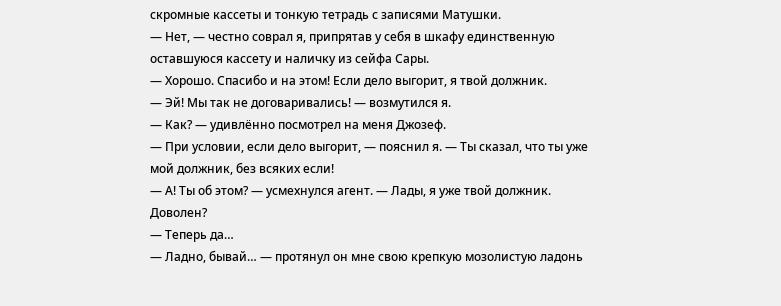скромные кассеты и тонкую тетрадь с записями Матушки.
— Нет, — честно соврал я, припрятав у себя в шкафу единственную оставшуюся кассету и наличку из сейфа Сары.
— Хорошо. Спасибо и на этом! Если дело выгорит, я твой должник.
— Эй! Мы так не договаривались! — возмутился я.
— Как? — удивлённо посмотрел на меня Джозеф.
— При условии, если дело выгорит, — пояснил я. — Ты сказал, что ты уже мой должник, без всяких если!
— А! Ты об этом? — усмехнулся агент. — Лады, я уже твой должник. Доволен?
— Теперь да…
— Ладно, бывай… — протянул он мне свою крепкую мозолистую ладонь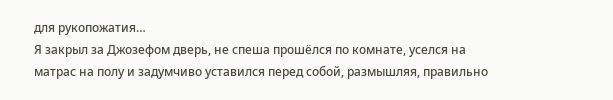для рукопожатия…
Я закрыл за Джозефом дверь, не спеша прошёлся по комнате, уселся на матрас на полу и задумчиво уставился перед собой, размышляя, правильно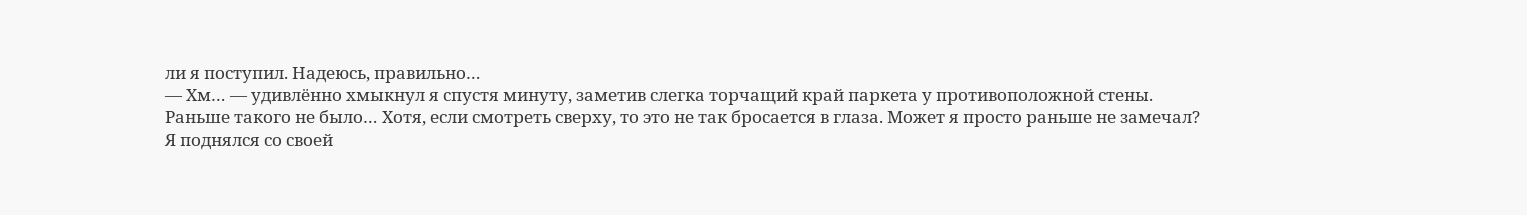ли я поступил. Надеюсь, правильно…
— Хм… — удивлённо хмыкнул я спустя минуту, заметив слегка торчащий край паркета у противоположной стены.
Раньше такого не было… Хотя, если смотреть сверху, то это не так бросается в глаза. Может я просто раньше не замечал?
Я поднялся со своей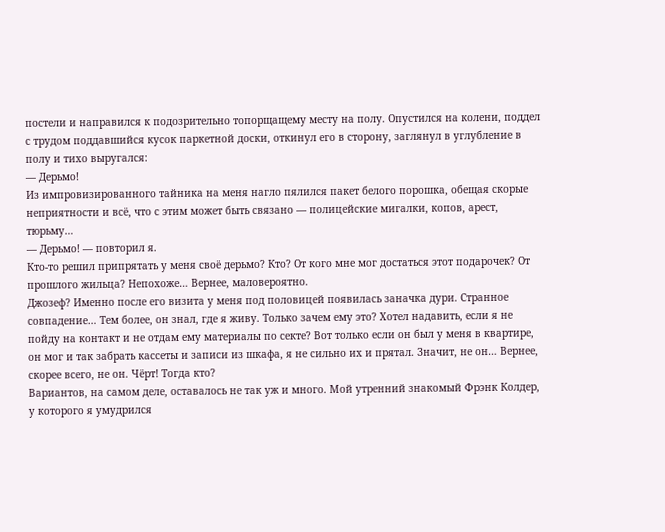постели и направился к подозрительно топорщащему месту на полу. Опустился на колени, поддел с трудом поддавшийся кусок паркетной доски, откинул его в сторону, заглянул в углубление в полу и тихо выругался:
— Дерьмо!
Из импровизированного тайника на меня нагло пялился пакет белого порошка, обещая скорые неприятности и всё, что с этим может быть связано — полицейские мигалки, копов, арест, тюрьму…
— Дерьмо! — повторил я.
Кто-то решил припрятать у меня своё дерьмо? Кто? От кого мне мог достаться этот подарочек? От прошлого жильца? Непохоже… Вернее, маловероятно.
Джозеф? Именно после его визита у меня под половицей появилась заначка дури. Странное совпадение… Тем более, он знал, где я живу. Только зачем ему это? Хотел надавить, если я не пойду на контакт и не отдам ему материалы по секте? Вот только если он был у меня в квартире, он мог и так забрать кассеты и записи из шкафа, я не сильно их и прятал. Значит, не он… Вернее, скорее всего, не он. Чёрт! Тогда кто?
Вариантов, на самом деле, оставалось не так уж и много. Мой утренний знакомый Фрэнк Колдер, у которого я умудрился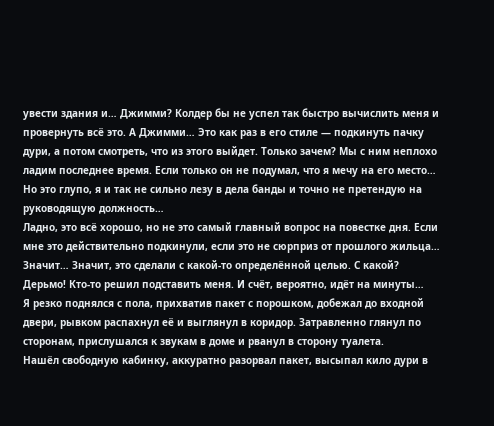увести здания и… Джимми? Колдер бы не успел так быстро вычислить меня и провернуть всё это. А Джимми… Это как раз в его стиле — подкинуть пачку дури, а потом смотреть, что из этого выйдет. Только зачем? Мы с ним неплохо ладим последнее время. Если только он не подумал, что я мечу на его место… Но это глупо, я и так не сильно лезу в дела банды и точно не претендую на руководящую должность…
Ладно, это всё хорошо, но не это самый главный вопрос на повестке дня. Если мне это действительно подкинули, если это не сюрприз от прошлого жильца… Значит… Значит, это сделали с какой-то определённой целью. С какой?
Дерьмо! Кто-то решил подставить меня. И счёт, вероятно, идёт на минуты…
Я резко поднялся с пола, прихватив пакет с порошком, добежал до входной двери, рывком распахнул её и выглянул в коридор. Затравленно глянул по сторонам, прислушался к звукам в доме и рванул в сторону туалета.
Нашёл свободную кабинку, аккуратно разорвал пакет, высыпал кило дури в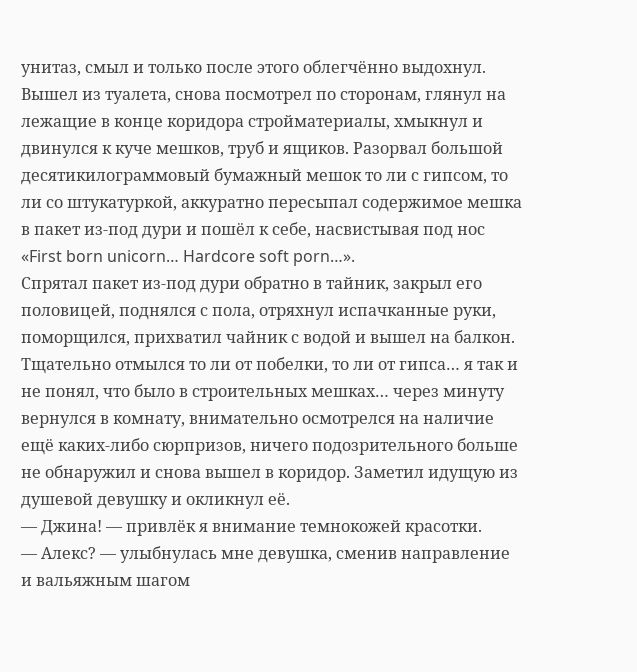унитаз, смыл и только после этого облегчённо выдохнул.
Вышел из туалета, снова посмотрел по сторонам, глянул на лежащие в конце коридора стройматериалы, хмыкнул и двинулся к куче мешков, труб и ящиков. Разорвал большой десятикилограммовый бумажный мешок то ли с гипсом, то ли со штукатуркой, аккуратно пересыпал содержимое мешка в пакет из-под дури и пошёл к себе, насвистывая под нос «First born unicorn… Hardcore soft porn…».
Спрятал пакет из-под дури обратно в тайник, закрыл его половицей, поднялся с пола, отряхнул испачканные руки, поморщился, прихватил чайник с водой и вышел на балкон.
Тщательно отмылся то ли от побелки, то ли от гипса… я так и не понял, что было в строительных мешках… через минуту вернулся в комнату, внимательно осмотрелся на наличие ещё каких-либо сюрпризов, ничего подозрительного больше не обнаружил и снова вышел в коридор. Заметил идущую из душевой девушку и окликнул её.
— Джина! — привлёк я внимание темнокожей красотки.
— Алекс? — улыбнулась мне девушка, сменив направление и вальяжным шагом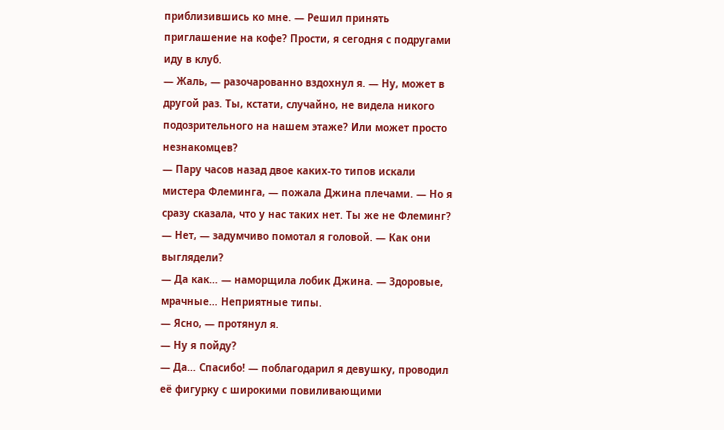приблизившись ко мне. — Решил принять приглашение на кофе? Прости, я сегодня с подругами иду в клуб.
— Жаль, — разочарованно вздохнул я. — Ну, может в другой раз. Ты, кстати, случайно, не видела никого подозрительного на нашем этаже? Или может просто незнакомцев?
— Пару часов назад двое каких-то типов искали мистера Флеминга, — пожала Джина плечами. — Но я сразу сказала, что у нас таких нет. Ты же не Флеминг?
— Нет, — задумчиво помотал я головой. — Как они выглядели?
— Да как… — наморщила лобик Джина. — Здоровые, мрачные… Неприятные типы.
— Ясно, — протянул я.
— Ну я пойду?
— Да… Спасибо! — поблагодарил я девушку, проводил её фигурку с широкими повиливающими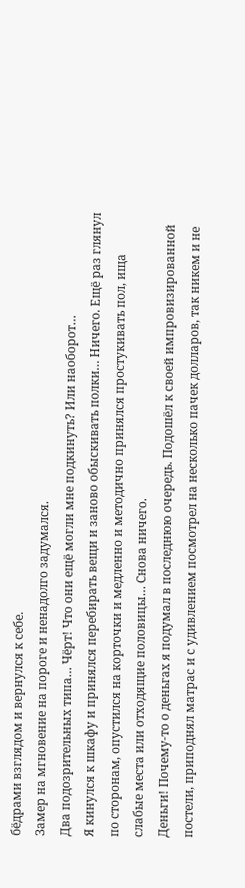бёдрами взглядом и вернулся к себе.
Замер на мгновение на пороге и ненадолго задумался.
Два подозрительных типа… Чёрт! Что они ещё могли мне подкинуть? Или наоборот…
Я кинулся к шкафу и принялся перебирать вещи и заново обыскивать полки… Ничего. Ещё раз глянул по сторонам, опустился на корточки и медленно и методично принялся простукивать пол, ища слабые места или отходящие половицы… Снова ничего.
Деньги! Почему-то о деньгах я подумал в последнюю очередь. Подошёл к своей импровизированной постели, приподнял матрас и с удивлением посмотрел на несколько пачек долларов, так никем и не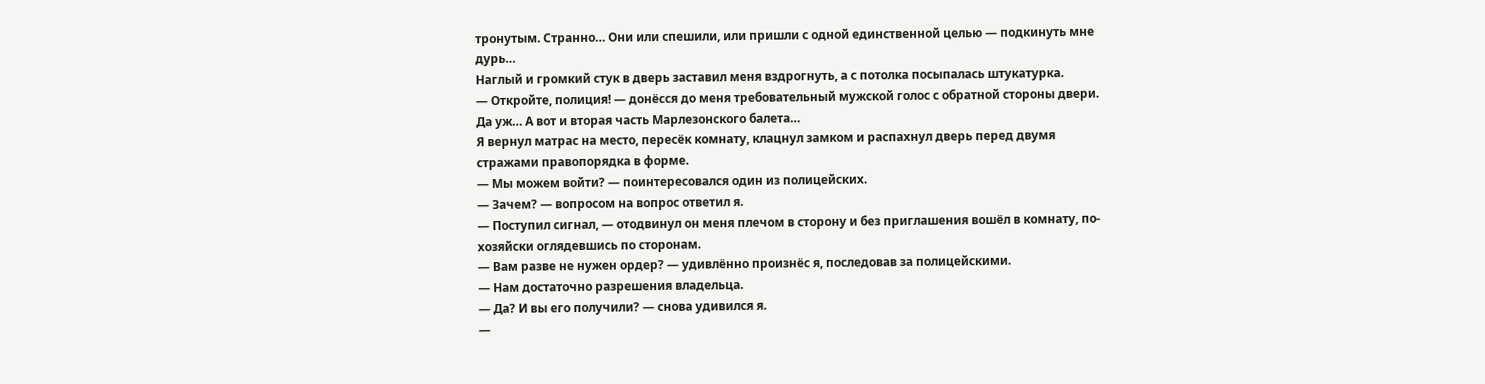тронутым. Странно… Они или спешили, или пришли с одной единственной целью — подкинуть мне дурь…
Наглый и громкий стук в дверь заставил меня вздрогнуть, а с потолка посыпалась штукатурка.
— Откройте, полиция! — донёсся до меня требовательный мужской голос с обратной стороны двери.
Да уж… А вот и вторая часть Марлезонского балета…
Я вернул матрас на место, пересёк комнату, клацнул замком и распахнул дверь перед двумя стражами правопорядка в форме.
— Мы можем войти? — поинтересовался один из полицейских.
— Зачем? — вопросом на вопрос ответил я.
— Поступил сигнал, — отодвинул он меня плечом в сторону и без приглашения вошёл в комнату, по-хозяйски оглядевшись по сторонам.
— Вам разве не нужен ордер? — удивлённо произнёс я, последовав за полицейскими.
— Нам достаточно разрешения владельца.
— Да? И вы его получили? — снова удивился я.
—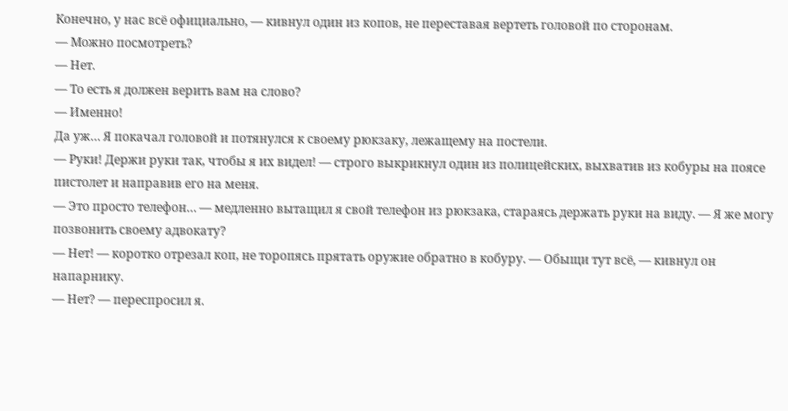Конечно, у нас всё официально, — кивнул один из копов, не переставая вертеть головой по сторонам.
— Можно посмотреть?
— Нет.
— То есть я должен верить вам на слово?
— Именно!
Да уж… Я покачал головой и потянулся к своему рюкзаку, лежащему на постели.
— Руки! Держи руки так, чтобы я их видел! — строго выкрикнул один из полицейских, выхватив из кобуры на поясе пистолет и направив его на меня.
— Это просто телефон… — медленно вытащил я свой телефон из рюкзака, стараясь держать руки на виду. — Я же могу позвонить своему адвокату?
— Нет! — коротко отрезал коп, не торопясь прятать оружие обратно в кобуру. — Обыщи тут всё, — кивнул он напарнику.
— Нет? — переспросил я.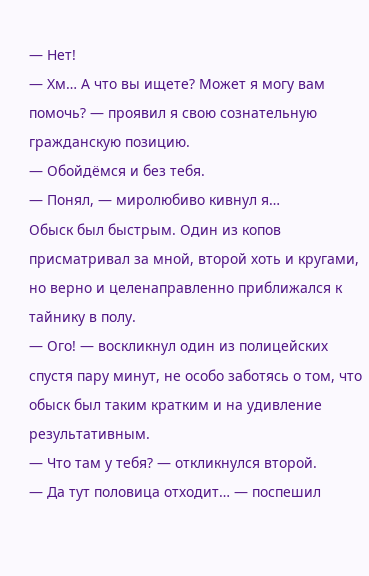— Нет!
— Хм… А что вы ищете? Может я могу вам помочь? — проявил я свою сознательную гражданскую позицию.
— Обойдёмся и без тебя.
— Понял, — миролюбиво кивнул я…
Обыск был быстрым. Один из копов присматривал за мной, второй хоть и кругами, но верно и целенаправленно приближался к тайнику в полу.
— Ого! — воскликнул один из полицейских спустя пару минут, не особо заботясь о том, что обыск был таким кратким и на удивление результативным.
— Что там у тебя? — откликнулся второй.
— Да тут половица отходит… — поспешил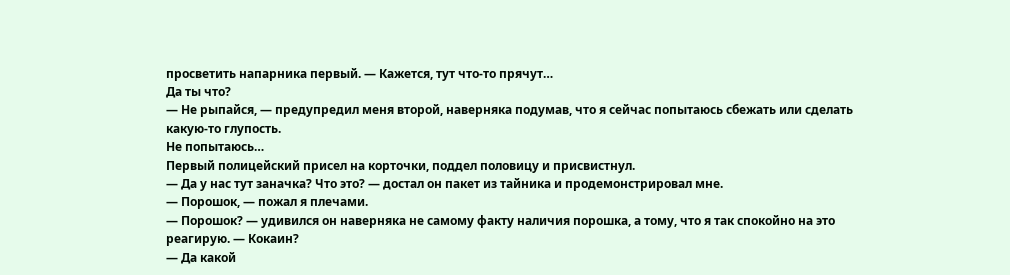просветить напарника первый. — Кажется, тут что-то прячут…
Да ты что?
— Не рыпайся, — предупредил меня второй, наверняка подумав, что я сейчас попытаюсь сбежать или сделать какую-то глупость.
Не попытаюсь…
Первый полицейский присел на корточки, поддел половицу и присвистнул.
— Да у нас тут заначка? Что это? — достал он пакет из тайника и продемонстрировал мне.
— Порошок, — пожал я плечами.
— Порошок? — удивился он наверняка не самому факту наличия порошка, а тому, что я так спокойно на это реагирую. — Кокаин?
— Да какой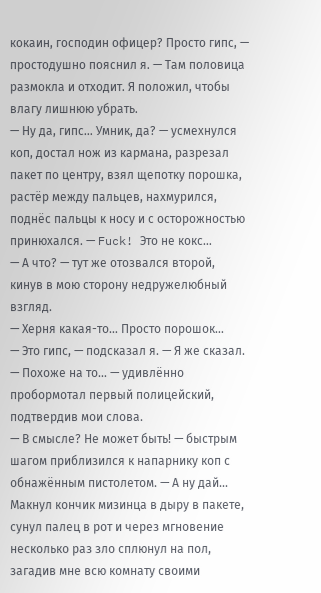кокаин, господин офицер? Просто гипс, — простодушно пояснил я. — Там половица размокла и отходит. Я положил, чтобы влагу лишнюю убрать.
— Ну да, гипс… Умник, да? — усмехнулся коп, достал нож из кармана, разрезал пакет по центру, взял щепотку порошка, растёр между пальцев, нахмурился, поднёс пальцы к носу и с осторожностью принюхался. — Fuck! Это не кокс…
— А что? — тут же отозвался второй, кинув в мою сторону недружелюбный взгляд.
— Херня какая-то… Просто порошок…
— Это гипс, — подсказал я. — Я же сказал.
— Похоже на то… — удивлённо пробормотал первый полицейский, подтвердив мои слова.
— В смысле? Не может быть! — быстрым шагом приблизился к напарнику коп с обнажённым пистолетом. — А ну дай…
Макнул кончик мизинца в дыру в пакете, сунул палец в рот и через мгновение несколько раз зло сплюнул на пол, загадив мне всю комнату своими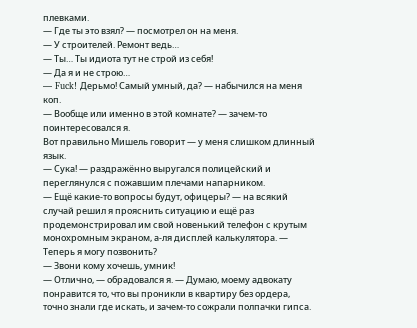плевками.
— Где ты это взял? — посмотрел он на меня.
— У строителей. Ремонт ведь…
— Ты… Ты идиота тут не строй из себя!
— Да я и не строю…
— Fuck! Дерьмо! Самый умный, да? — набычился на меня коп.
— Вообще или именно в этой комнате? — зачем-то поинтересовался я.
Вот правильно Мишель говорит — у меня слишком длинный язык.
— Сука! — раздражённо выругался полицейский и переглянулся с пожавшим плечами напарником.
— Ещё какие-то вопросы будут, офицеры? — на всякий случай решил я прояснить ситуацию и ещё раз продемонстрировал им свой новенький телефон с крутым монохромным экраном, а-ля дисплей калькулятора. — Теперь я могу позвонить?
— Звони кому хочешь, умник!
— Отлично, — обрадовался я. — Думаю, моему адвокату понравится то, что вы проникли в квартиру без ордера, точно знали где искать, и зачем-то сожрали полпачки гипса.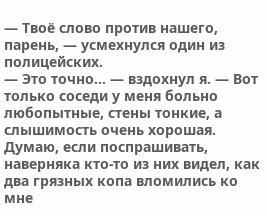— Твоё слово против нашего, парень, — усмехнулся один из полицейских.
— Это точно… — вздохнул я. — Вот только соседи у меня больно любопытные, стены тонкие, а слышимость очень хорошая. Думаю, если поспрашивать, наверняка кто-то из них видел, как два грязных копа вломились ко мне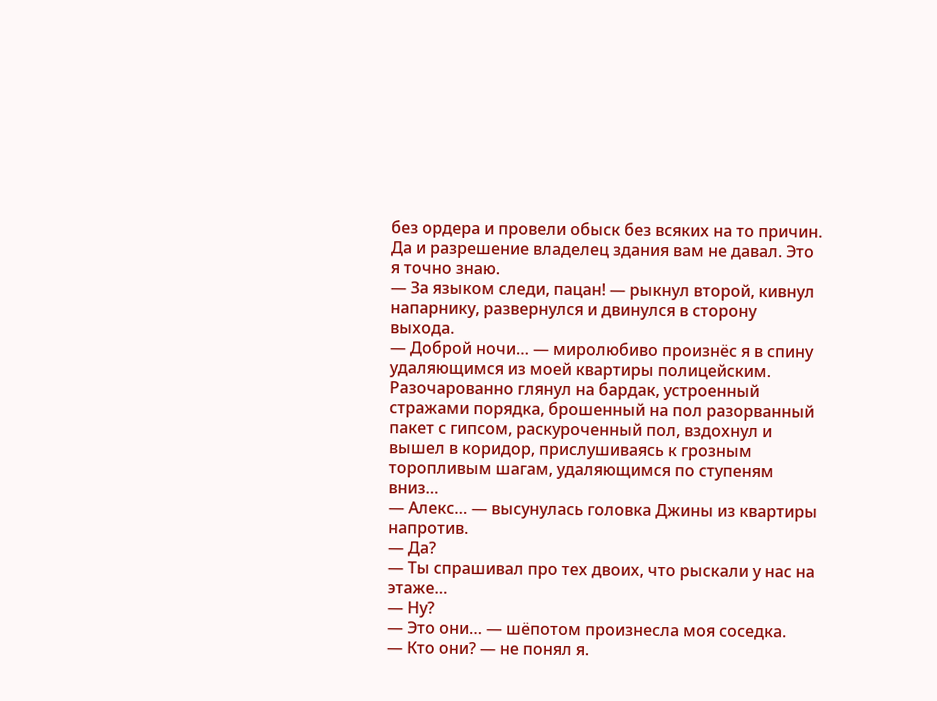без ордера и провели обыск без всяких на то причин. Да и разрешение владелец здания вам не давал. Это я точно знаю.
— За языком следи, пацан! — рыкнул второй, кивнул напарнику, развернулся и двинулся в сторону выхода.
— Доброй ночи… — миролюбиво произнёс я в спину удаляющимся из моей квартиры полицейским.
Разочарованно глянул на бардак, устроенный стражами порядка, брошенный на пол разорванный пакет с гипсом, раскуроченный пол, вздохнул и вышел в коридор, прислушиваясь к грозным торопливым шагам, удаляющимся по ступеням вниз…
— Алекс… — высунулась головка Джины из квартиры напротив.
— Да?
— Ты спрашивал про тех двоих, что рыскали у нас на этаже…
— Ну?
— Это они… — шёпотом произнесла моя соседка.
— Кто они? — не понял я.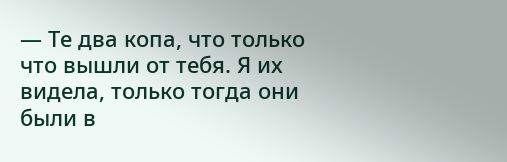— Те два копа, что только что вышли от тебя. Я их видела, только тогда они были в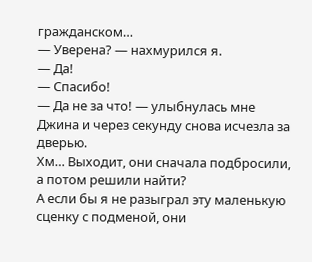гражданском…
— Уверена? — нахмурился я.
— Да!
— Спасибо!
— Да не за что! — улыбнулась мне Джина и через секунду снова исчезла за дверью.
Хм… Выходит, они сначала подбросили, а потом решили найти?
А если бы я не разыграл эту маленькую сценку с подменой, они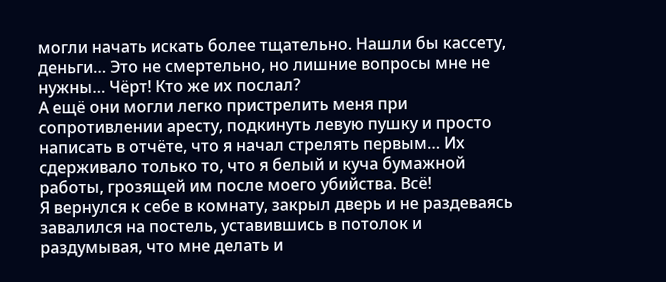могли начать искать более тщательно. Нашли бы кассету, деньги… Это не смертельно, но лишние вопросы мне не нужны… Чёрт! Кто же их послал?
А ещё они могли легко пристрелить меня при сопротивлении аресту, подкинуть левую пушку и просто написать в отчёте, что я начал стрелять первым… Их сдерживало только то, что я белый и куча бумажной работы, грозящей им после моего убийства. Всё!
Я вернулся к себе в комнату, закрыл дверь и не раздеваясь завалился на постель, уставившись в потолок и раздумывая, что мне делать и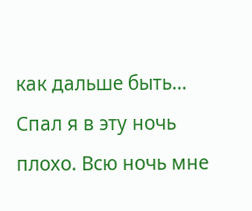как дальше быть…
Спал я в эту ночь плохо. Всю ночь мне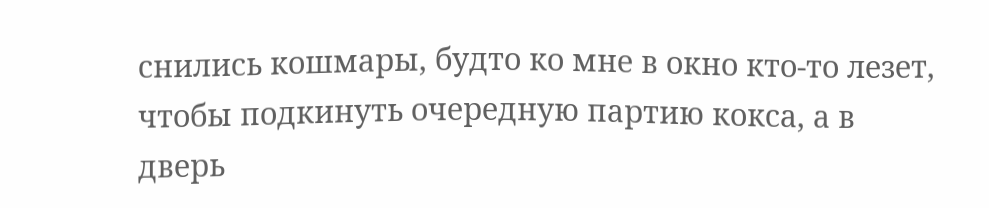снились кошмары, будто ко мне в окно кто-то лезет, чтобы подкинуть очередную партию кокса, а в дверь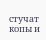стучат копы и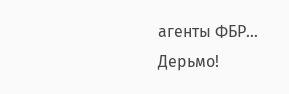агенты ФБР…
Дерьмо!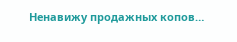Ненавижу продажных копов…